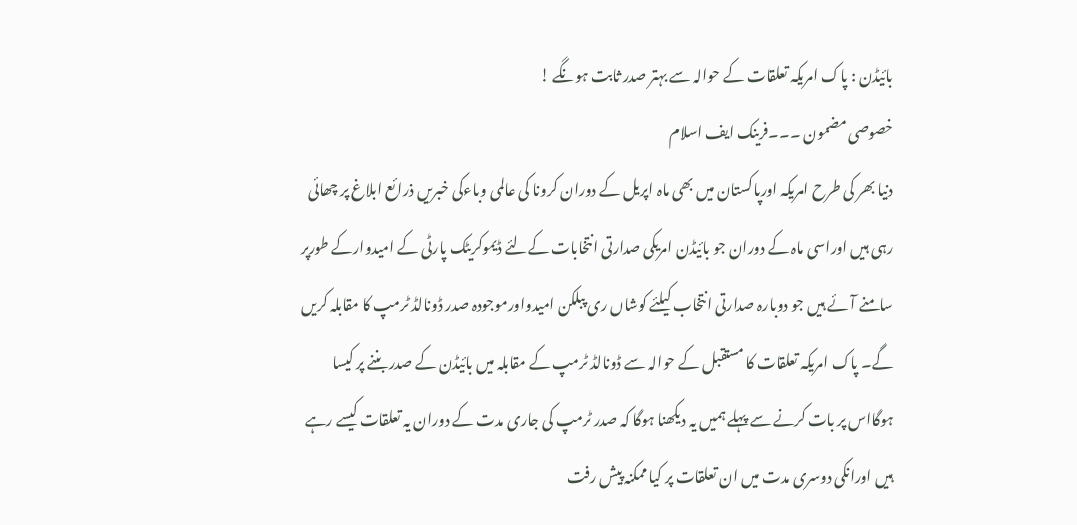بائیڈن : پاک امریکہ تعلقات کے حوالہ سے بہتر صدر ثابت ہونگے !
خصوصی مضمون ۔۔۔فرینک ایف اسلام
دنیا بھر کی طرح امریکہ اورپاکستان میں بھی ماہ اپریل کے دوران کرونا کی عالمی وباءکی خبریں ذرائع ابلاغ پر چھائی رہی ہیں اوراسی ماہ کے دوران جو بائیڈن امریکی صدارتی انتخابات کےلئے ڈیموکریٹک پارٹی کے امیدوارکے طورپر سامنے آئے ہیں جو دوبارہ صدارتی انتخاب کیلئے کوشاں ری پبلکن امیدواورموجودہ صدر ڈونالڈ ٹرمپ کا مقابلہ کریں گے۔ پاک امریکہ تعلقات کا مستقبل کے حوالہ سے ڈونالڈ ٹرمپ کے مقابلہ میں بائیڈن کے صدر بننے پر کیسا ہوگااس پر بات کرنے سے پہلے ہمیں یہ دیکھنا ہوگا کہ صدر ٹرمپ کی جاری مدت کے دوران یہ تعلقات کیسے رہے ہیں اورانکی دوسری مدت میں ان تعلقات پر کیا ممکنہ پیش رفت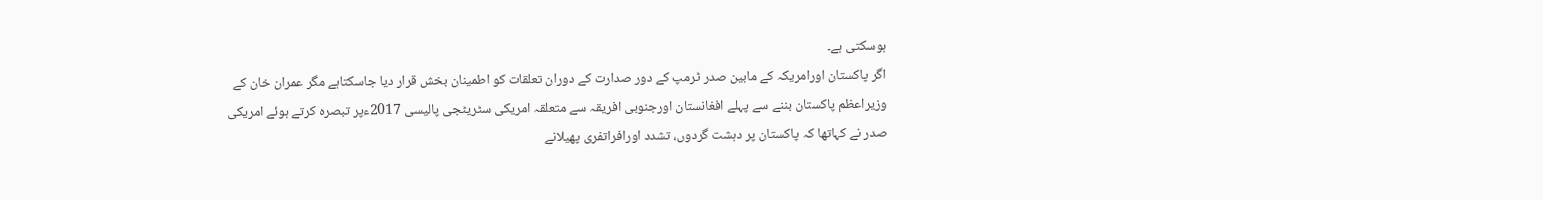ہوسکتی ہے۔
اگر پاکستان اورامریکہ کے مابین صدر ٹرمپ کے دور صدارت کے دوران تعلقات کو اطمینان بخش قرار دیا جاسکتاہے مگر عمران خان کے وزیراعظم پاکستان بننے سے پہلے افغانستان اورجنوبی افریقہ سے متعلقہ امریکی سٹریٹجی پالیسی 2017ءپر تبصرہ کرتے ہوئے امریکی صدر نے کہاتھا کہ پاکستان پر دہشت گردوں، تشدد اورافراتفری پھیلانے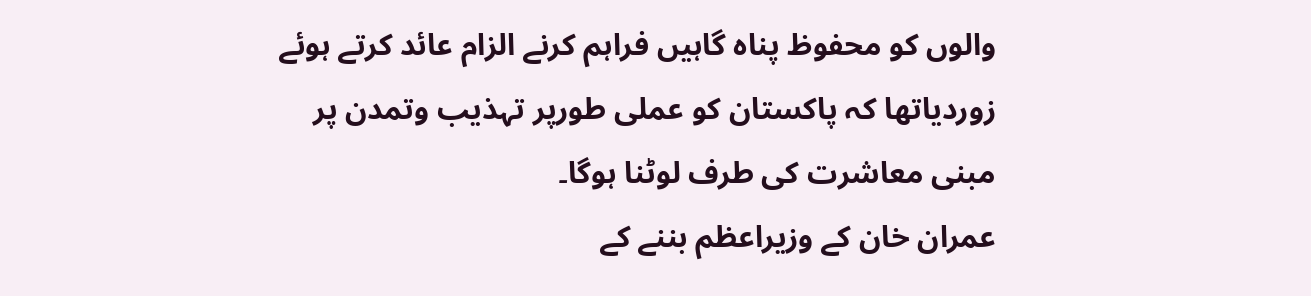والوں کو محفوظ پناہ گاہیں فراہم کرنے الزام عائد کرتے ہوئے زوردیاتھا کہ پاکستان کو عملی طورپر تہذیب وتمدن پر مبنی معاشرت کی طرف لوٹنا ہوگا۔
عمران خان کے وزیراعظم بننے کے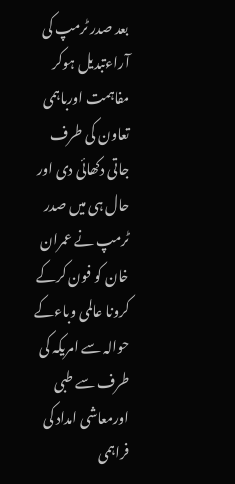بعد صدر ٹرمپ کی آراءتبدیل ہوکر مفاہمت اورباہمی تعاون کی طرف جاتی دکھائی دی اور حال ہی میں صدر ٹرمپ نے عمران خان کو فون کرکے کرونا عالمی وباءکے حوالہ سے امریکہ کی طرف سے طبی اورمعاشی امداد کی فراہمی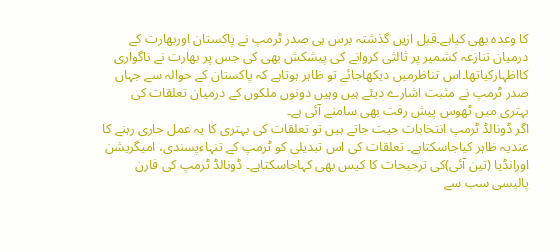کا وعدہ بھی کیاہے۔قبل ازیں گذشتہ برس ہی صدر ٹرمپ نے پاکستان اوربھارت کے درمیان تنازعہ کشمیر پر ثالثی کروانے کی پیشکش بھی کی جس پر بھارت نے ناگواری کااظہارکیاتھا۔اس تناظرمیں دیکھاجائے تو ظاہر ہوتاہے کہ پاکستان کے حوالہ سے جہاں صدر ٹرمپ نے مثبت اشارے دیئے ہیں وہیں دونوں ملکوں کے درمیان تعلقات کی بہتری میں ٹھوس پیش رفت بھی سامنے آئی ہے۔
اگر ڈونالڈ ٹرمپ انتخابات جیت جاتے ہیں تو تعلقات کی بہتری کا یہ عمل جاری رہنے کا عندیہ ظاہر کیاجاسکتاہے۔ تعلقات کی اس تبدیلی کو ٹرمپ کے تنہاءپسندی، امیگریشن اورانڈیا (تین آئی)کی ترجیحات کا کیس بھی کہاجاسکتاہے۔ ڈونالڈ ٹرمپ کی فارن پالیسی سب سے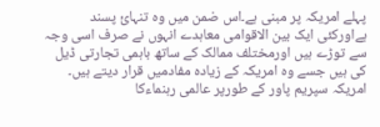پہلے امریکہ پر مبنی ہے۔اس ضمن میں وہ تنہائ پسند ہےاورکئی ایک بین الاقوامی معاہدے انہوں نے صرف اسی وجہ سے توڑے ہیں اورمختلف ممالک کے ساتھ باہمی تجارتی ڈیل کی ہیں جسے وہ امریکہ کے زیادہ مفادمیں قرار دیتے ہیں۔
امریکہ سپریم پاور کے طورپر عالمی رہنماءکا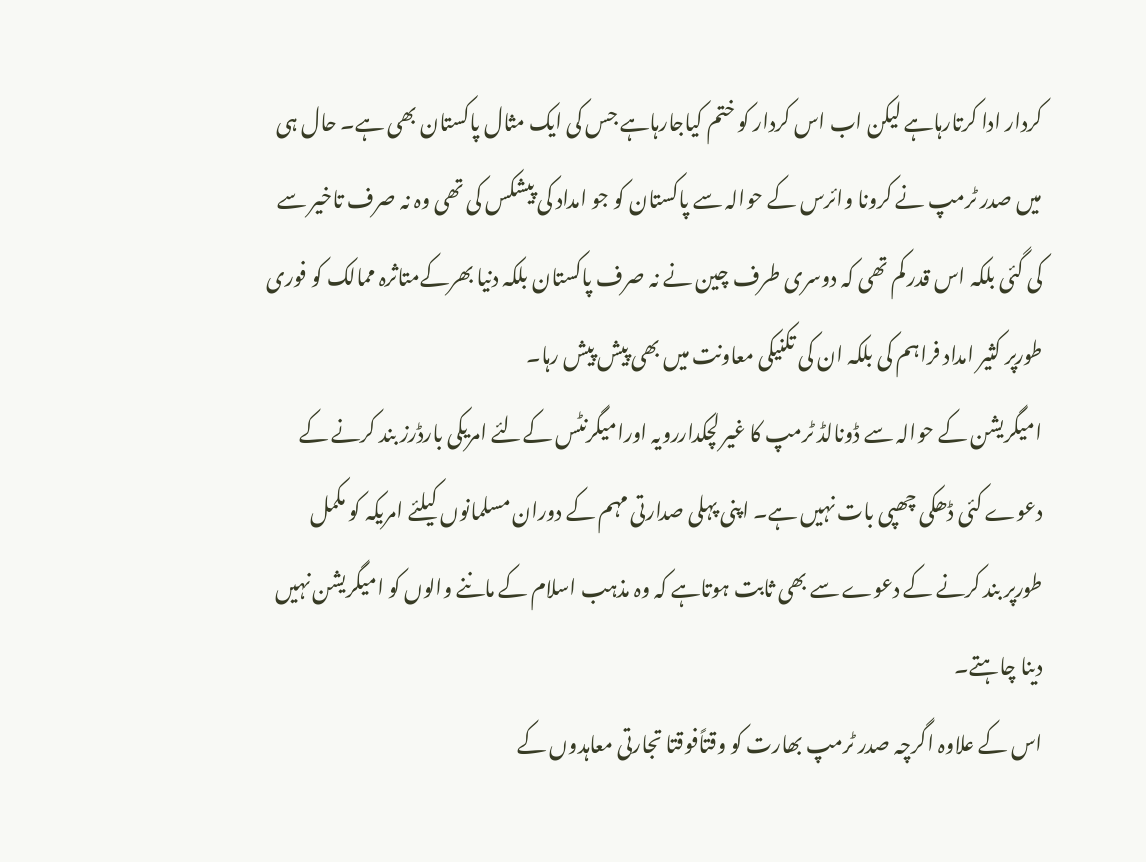کردار ادا کرتارہاہے لیکن اب اس کردار کو ختم کیاجارہاہے جس کی ایک مثال پاکستان بھی ہے۔ حال ہی میں صدر ٹرمپ نے کرونا وائرس کے حوالہ سے پاکستان کو جو امداد کی پیشکس کی تھی وہ نہ صرف تاخیر سے کی گئی بلکہ اس قدر کم تھی کہ دوسری طرف چین نے نہ صرف پاکستان بلکہ دنیا بھرکےمتاثرہ ممالک کو فوری طورپر کثیر امداد فراہم کی بلکہ ان کی تکنیکی معاونت میں بھی پیش پیش رہا۔
امیگریشن کے حوالہ سے ڈونالڈ ٹرمپ کا غیر لچکداررویہ اورامیگرنٹس کےلئے امریکی بارڈرز بند کرنے کے دعوے کئی ڈھکی چھپی بات نہیں ہے۔ اپنی پہلی صدارتی مہم کے دوران مسلمانوں کیلئے امریکہ کو مکمل طورپر بند کرنے کے دعوے سے بھی ثابت ہوتاہے کہ وہ مذہب اسلام کے ماننے والوں کو امیگریشن نہیں دینا چاہتے۔
اس کے علاوہ اگرچہ صدر ٹرمپ بھارت کو وقتاًفوقتا تجارتی معاہدوں کے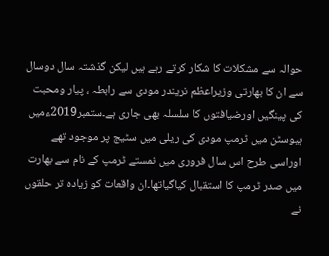حوالہ سے مشکلات کا شکار کرتے رہے ہیں لیکن گذشتہ سال دوسال سے ان کا بھارتی وزیراعظم نریندر مودی سے رابطہ ، پیار ومحبت کی پینگیں اورضیافتوں کا سلسلہ بھی جاری ہے۔ستمبر2019ءمیں ہیوسٹن میں ٹرمپ مودی کی ریلی میں سٹیج پر موجود تھے اوراسی طرح اس سال فروری میں نمستے ٹرمپ کے نام سے بھارت میں صدر ٹرمپ کا استقبال کیاگیاتھا۔ان واقعات کو زیادہ تر حلقوں نے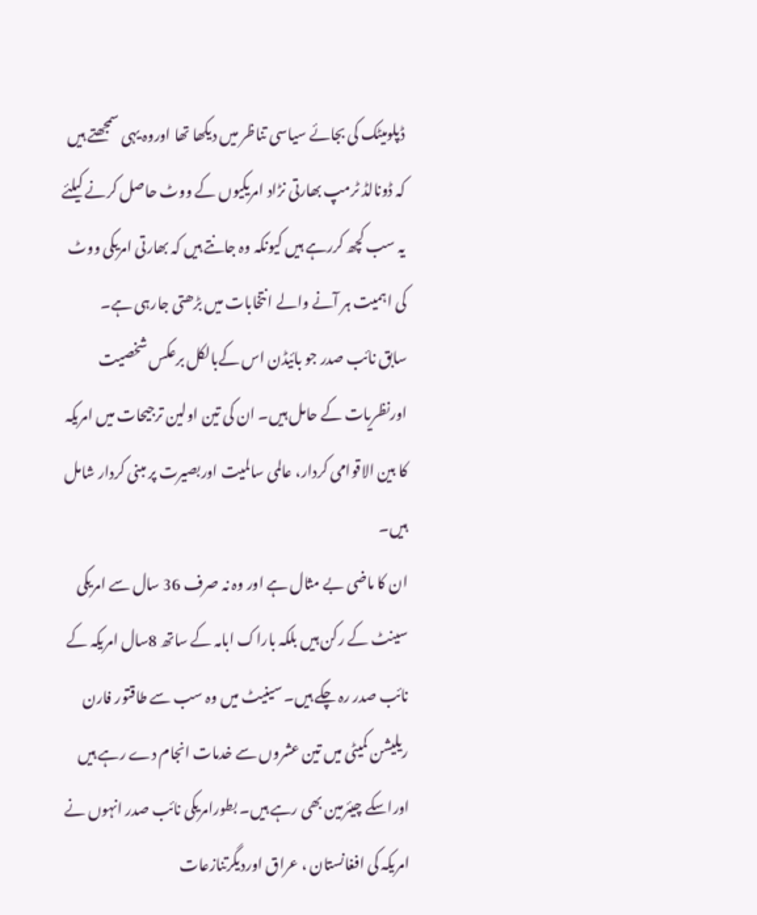ڈپلومیٹک کی بجائے سیاسی تناظر میں دیکھا تھا اوروہ یہی سمجھتے ہیں کہ ڈونالڈ ٹرمپ بھارتی نڑاد امریکیوں کے ووٹ حاصل کرنے کیلئے یہ سب کچھ کررہے ہیں کیونکہ وہ جانتے ہیں کہ بھارتی امریکی ووٹ کی اہمیت ہر آنے والے انتخابات میں بڑھتی جارہی ہے۔
سابق نائب صدر جو بائیڈن اس کےبالکل برعکس شخصیت اورنظریات کے حامل ہیں۔ ان کی تین اولین ترجیحات میں امریکہ کا بین الاقوامی کردار، عالمی سالمیت اوربصیرت پر مبنی کردار شامل ہیں۔
ان کا ماضی بے مثال ہے اور وہ نہ صرف 36 سال سے امریکی سینٹ کے رکن ہیں بلکہ باراک ابامہ کے ساتھ 8سال امریکہ کے نائب صدر رہ چکے ہیں۔ سینیٹ میں وہ سب سے طاقتور فارن ریلیشن کمیٹی میں تین عشروں سے خدمات انجام دے رہے ہیں اوراسکے چیئرمین بھی رہے ہیں۔ بطورامریکی نائب صدر انہوں نے امریکہ کی افغانستان ، عراق اوردیگرتنازعات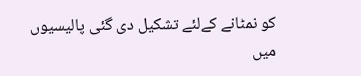کو نمٹانے کےلئے تشکیل دی گئی پالیسیوں میں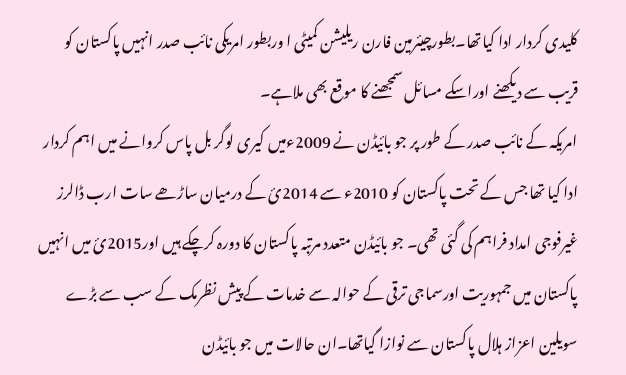کلیدی کردار ادا کیاتھا۔بطورچیئرمین فارن ریلیشن کمیٹی ا وربطور امریکی نائب صدر انہیں پاکستان کو قریب سے دیکھنے اوراسکے مسائل سمجھنے کا موقع بھی ملاہے۔
امریکہ کے نائب صدر کے طور پر جو بائیڈن نے 2009ءمیں کیری لوگر بل پاس کروانے میں اہم کردار ادا کیا تھا جس کے تحت پاکستان کو 2010ء سے 2014ئ کے درمیان ساڑھے سات ارب ڈالرز غیرفوجی امداد فراہم کی گئی تھی۔ جو بائیڈن متعدد مرتبہ پاکستان کا دورہ کرچکے ہیں اور2015ئ میں انہیں پاکستان میں جمہوریت اورسماجی ترقی کے حوالہ سے خدمات کے پیش نظرمک کے سب سے بڑے سویلین اعزاز ہلال پاکستان سے نوازا گیاتھا۔ان حالات میں جو بائیڈن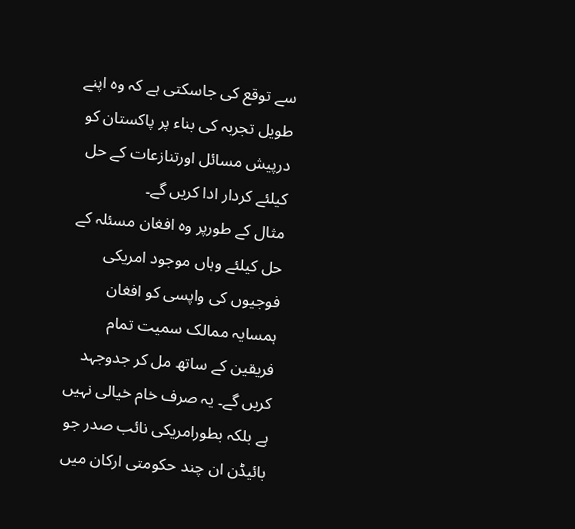سے توقع کی جاسکتی ہے کہ وہ اپنے طویل تجربہ کی بناء پر پاکستان کو درپیش مسائل اورتنازعات کے حل کیلئے کردار ادا کریں گے۔
مثال کے طورپر وہ افغان مسئلہ کے حل کیلئے وہاں موجود امریکی فوجیوں کی واپسی کو افغان ہمسایہ ممالک سمیت تمام فریقین کے ساتھ مل کر جدوجہد کریں گے۔ یہ صرف خام خیالی نہیں ہے بلکہ بطورامریکی نائب صدر جو بائیڈن ان چند حکومتی ارکان میں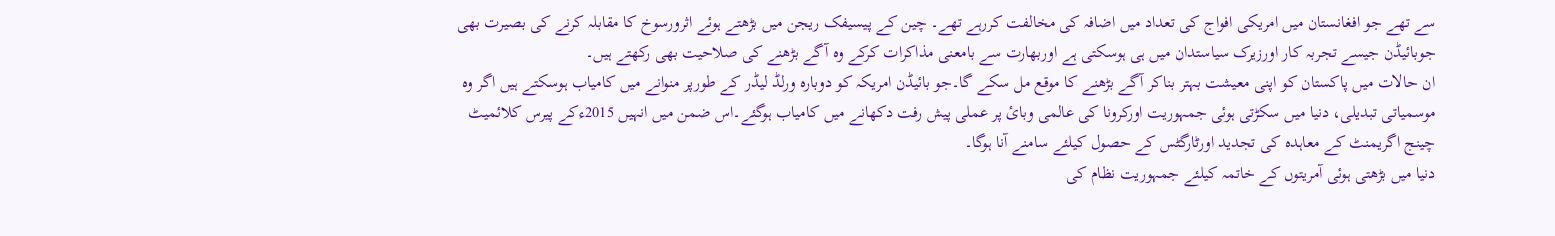سے تھے جو افغانستان میں امریکی افواج کی تعداد میں اضافہ کی مخالفت کررہے تھے۔ چین کے پیسیفک ریجن میں بڑھتے ہوئے اثرورسوخ کا مقابلہ کرنے کی بصیرت بھی جوبائیڈن جیسے تجربہ کار اورزیرک سیاستدان میں ہی ہوسکتی ہے اوربھارت سے بامعنی مذاکرات کرکے وہ آگے بڑھنے کی صلاحیت بھی رکھتے ہیں۔
ان حالات میں پاکستان کو اپنی معیشت بہتر بناکر آگے بڑھنے کا موقع مل سکے گا۔جو بائیڈن امریکہ کو دوبارہ ورلڈ لیڈر کے طورپر منوانے میں کامیاب ہوسکتے ہیں اگر وہ موسمیاتی تبدیلی، دنیا میں سکڑتی ہوئی جمہوریت اورکرونا کی عالمی وبائ پر عملی پیش رفت دکھانے میں کامیاب ہوگئے۔اس ضمن میں انہیں 2015ءکے پیرس کلائمیٹ چینج اگریمنٹ کے معاہدہ کی تجدید اورٹارگٹس کے حصول کیلئے سامنے آنا ہوگا۔
دنیا میں بڑھتی ہوئی آمریتوں کے خاتمہ کیلئے جمہوریت نظام کی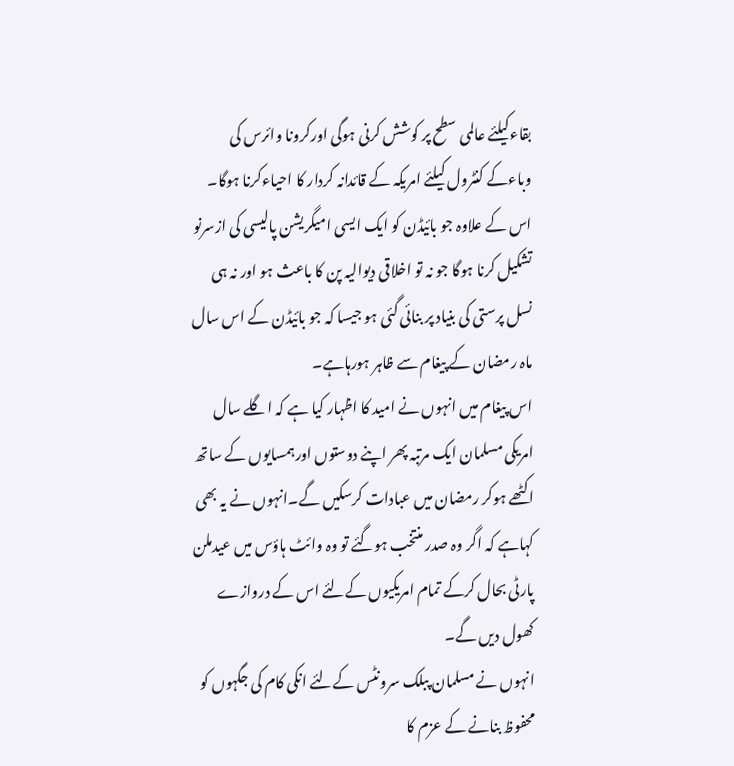بقاءکیلئے عالمی سطح پر کوشش کرنی ہوگی اورکرونا وائرس کی وباءکے کنٹرول کیلئے امریکہ کے قائدانہ کردار کا احیاءکرنا ہوگا۔ اس کے علاوہ جو بائیڈن کو ایک ایسی امیگریشن پالیسی کی ازسرنو تشکیل کرنا ہوگا جو نہ تو اخلاقی دیوالیہ پن کا باعث ہو اور نہ ہی نسل پرستی کی بنیاد پر بنائی گئی ہو جیسا کہ جو بائیڈن کے اس سال ماہ رمضان کے پیغام سے ظاہر ہورہاہے۔
اس پیغام میں انہوں نے امید کا اظہار کیا ہے کہ اگلے سال امریکی مسلمان ایک مرتبہ پھر اپنے دوستوں اورہمسایوں کے ساتھ اکٹھے ہوکر رمضان میں عبادات کرسکیں گے۔انہوں نے یہ بھی کہاہے کہ اگر وہ صدر منتخب ہوگئے تو وہ وائٹ ہاؤس میں عیدملن پارٹی بحال کرکے تمام امریکیوں کےلئے اس کے دروازے کھول دیں گے۔
انہوں نے مسلمان پبلک سرونٹس کےلئے انکی کام کی جگہوں کو محفوظ بنانے کے عزم کا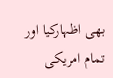بھی اظہارکیا اور تمام امریکی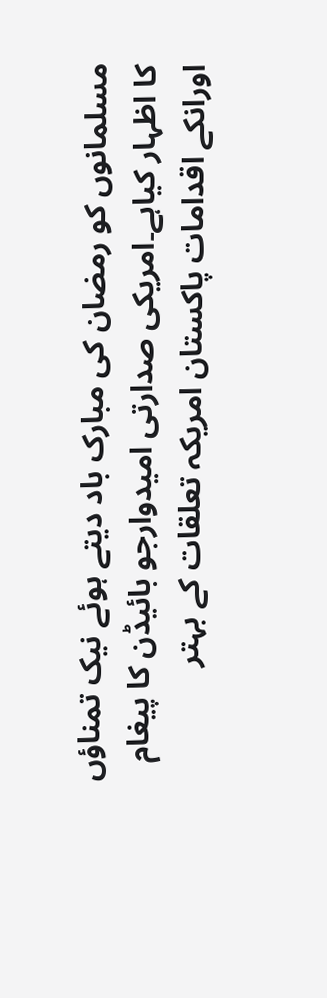مسلمانوں کو رمضان کی مبارک باد دیتے ہوئے نیک تمناؤں کا اظہار کیاہے۔امریکی صدارتی امیدوارجو بائیڈن کا پیغام اورانکے اقدامات پاکستان امریکہ تعلقات کے بہتر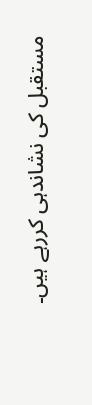مستقبل کی نشاندہی کررہے ہیں۔